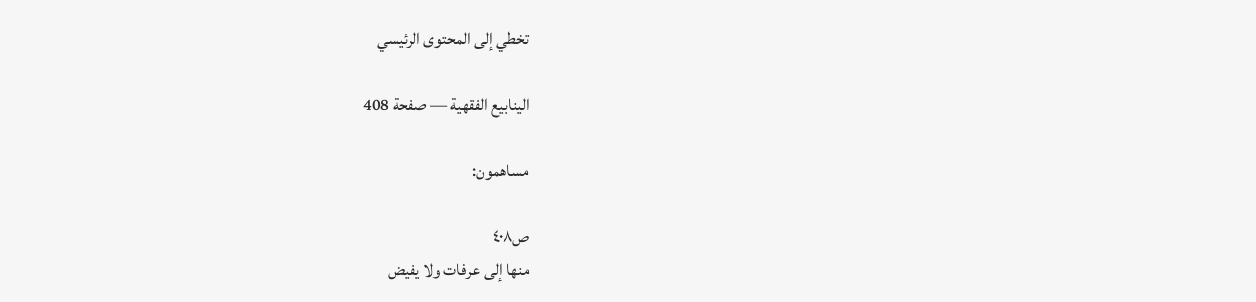تخطي إلى المحتوى الرئيسي

الينابيع الفقهية — صفحة 408

مساهمون:

ص٤٠٨
منها إلى عرفات ولا يفيض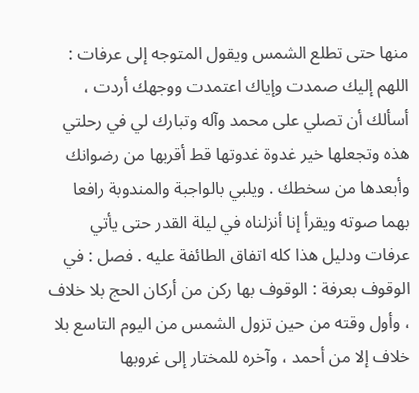منها حتى تطلع الشمس ويقول المتوجه إلى عرفات : اللهم إليك صمدت وإياك اعتمدت ووجهك أردت ، أسألك أن تصلي على محمد وآله وتبارك لي في رحلتي هذه وتجعلها خير غدوة غدوتها قط أقربها من رضوانك وأبعدها من سخطك . ويلبي بالواجبة والمندوبة رافعا بهما صوته ويقرأ إنا أنزلناه في ليلة القدر حتى يأتي عرفات ودليل هذا كله اتفاق الطائفة عليه . فصل : في الوقوف بعرفة : الوقوف بها ركن من أركان الحج بلا خلاف ، وأول وقته من حين تزول الشمس من اليوم التاسع بلا خلاف إلا من أحمد ، وآخره للمختار إلى غروبها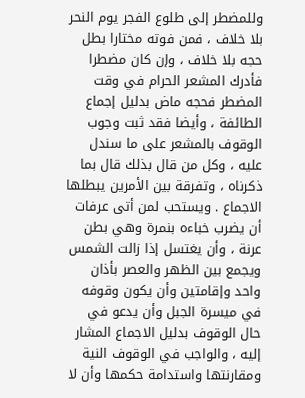وللمضطر إلى طلوع الفجر يوم النحر بلا خلاف ، فمن فوته مختارا بطل حجه بلا خلاف ، وإن كان مضطرا فأدرك المشعر الحرام في وقت المضطر فحجه ماض بدليل إجماع الطائفة ، وأيضا فقد ثبت وجوب الوقوف بالمشعر على ما سندل عليه ، وكل من قال بذلك قال بما ذكرناه ، وتفرقة بين الأمرين يبطلها الاجماع . ويستحب لمن أتى عرفات أن يضرب خباءه بنمرة وهي بطن عرنة ، وأن يغتسل إذا زالت الشمس ويجمع بين الظهر والعصر بأذان واحد وإقامتين وأن يكون وقوفه في ميسرة الجبل وأن يدعو في حال الوقوف بدليل الاجماع المشار إليه ، والواجب في الوقوف النية ومقارنتها واستدامة حكمها وأن لا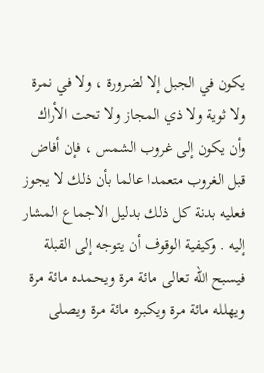يكون في الجبل إلا لضرورة ، ولا في نمرة ولا ثوية ولا ذي المجاز ولا تحت الأراك وأن يكون إلى غروب الشمس ، فإن أفاض قبل الغروب متعمدا عالما بأن ذلك لا يجوز فعليه بدنة كل ذلك بدليل الاجماع المشار إليه . وكيفية الوقوف أن يتوجه إلى القبلة فيسبح الله تعالى مائة مرة ويحمده مائة مرة ويهلله مائة مرة ويكبره مائة مرة ويصلى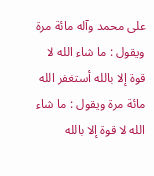على محمد وآله مائة مرة ويقول : ما شاء الله لا قوة إلا بالله أستغفر الله مائة مرة ويقول : ما شاء الله لا قوة إلا بالله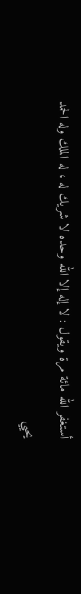أستغفر الله مائة مرة ويقول : لا إله إلا الله وحده لا شريك له ، له الملك وله الحمد يحيي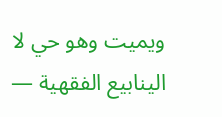ويميت وهو حي لا
الينابيع الفقهية —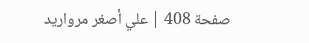صفحة 408 | علي أصغر مرواريد